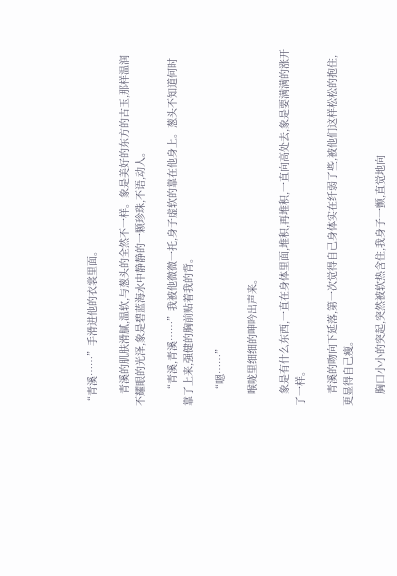“青溪……”手滑进他的衣裳里面。

    青溪的肌肤滑腻,温软,与葱头的全然不一样。象是美好的东方的古玉,那样温润不耀眼的光泽,象是碧蓝海水中静静的一颗珍珠,不语,动人。

    “青溪,青溪……”我被他微微一托,身子虚软的靠在他身上。葱头不知道何时靠了上来,强健的胸前贴着我的背。

    “嗯……”

    喉咙里细细的呻吟出声来。

    象是有什么东西,一直在身体里面,堆积,再堆积,一直向高处去,象是要满满的涨开了一样。

    青溪的吻向下延落,第一次觉得自己身体实在纤弱了些,被他们这样松松的抱住,更显得自己瘦。

    胸口小小的突起,突然被软热含住,我身子一颤,直觉地向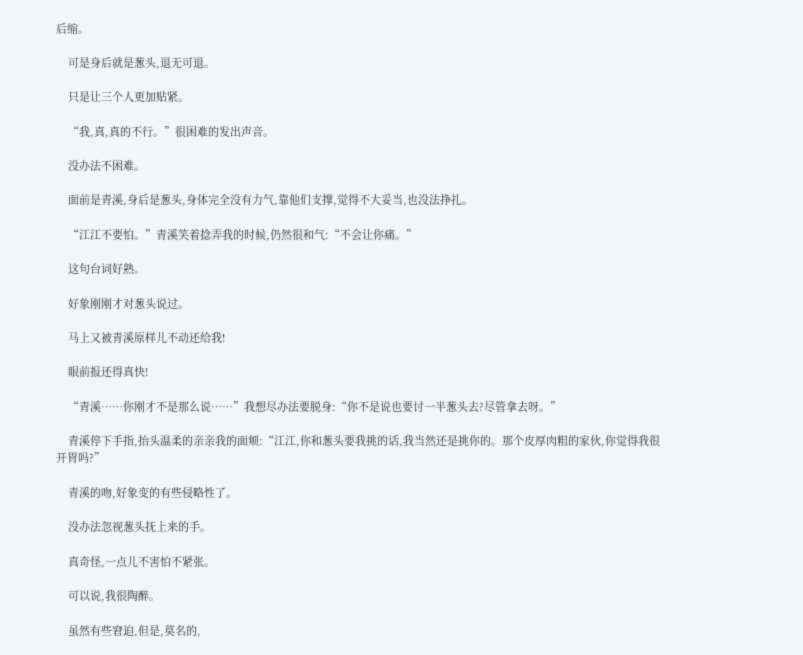后缩。

    可是身后就是葱头,退无可退。

    只是让三个人更加贴紧。

    “我,真,真的不行。”很困难的发出声音。

    没办法不困难。

    面前是青溪,身后是葱头,身体完全没有力气,靠他们支撑,觉得不大妥当,也没法挣扎。

    “江江不要怕。”青溪笑着捻弄我的时候,仍然很和气:“不会让你痛。”

    这句台词好熟。

    好象刚刚才对葱头说过。

    马上又被青溪原样儿不动还给我!

    眼前报还得真快!

    “青溪……你刚才不是那么说……”我想尽办法要脱身:“你不是说也要讨一半葱头去?尽管拿去呀。”

    青溪停下手指,抬头温柔的亲亲我的面颊:“江江,你和葱头要我挑的话,我当然还是挑你的。那个皮厚肉粗的家伙,你觉得我很开胃吗?”

    青溪的吻,好象变的有些侵略性了。

    没办法忽视葱头抚上来的手。

    真奇怪,一点儿不害怕不紧张。

    可以说,我很陶醉。

    虽然有些窘迫,但是,莫名的,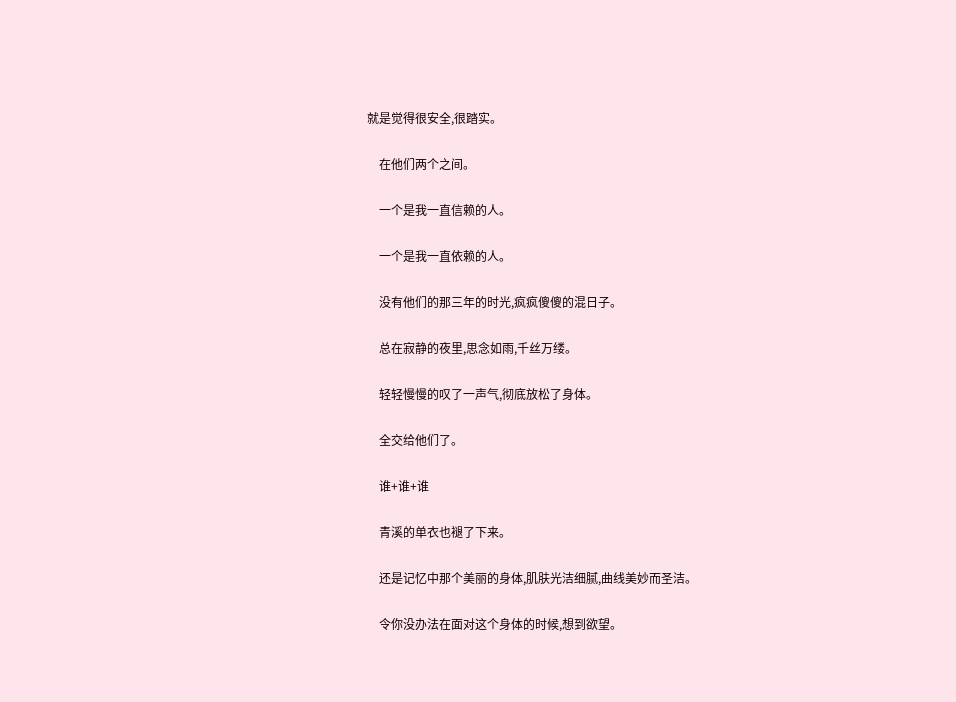就是觉得很安全,很踏实。

    在他们两个之间。

    一个是我一直信赖的人。

    一个是我一直依赖的人。

    没有他们的那三年的时光,疯疯傻傻的混日子。

    总在寂静的夜里,思念如雨,千丝万缕。

    轻轻慢慢的叹了一声气,彻底放松了身体。

    全交给他们了。

    谁+谁+谁

    青溪的单衣也褪了下来。

    还是记忆中那个美丽的身体,肌肤光洁细腻,曲线美妙而圣洁。

    令你没办法在面对这个身体的时候,想到欲望。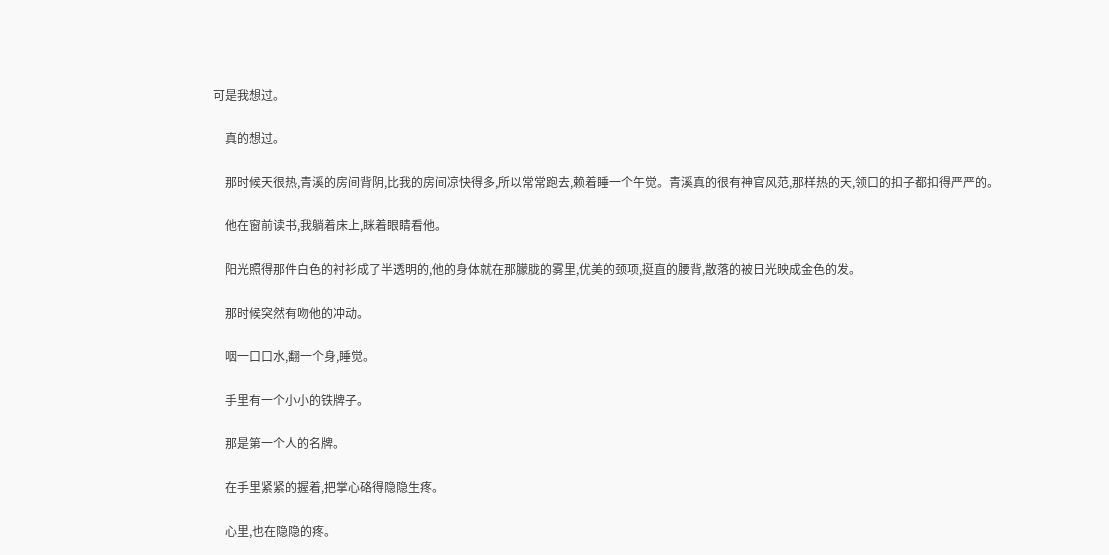可是我想过。

    真的想过。

    那时候天很热,青溪的房间背阴,比我的房间凉快得多,所以常常跑去,赖着睡一个午觉。青溪真的很有神官风范,那样热的天,领口的扣子都扣得严严的。

    他在窗前读书,我躺着床上,眯着眼睛看他。

    阳光照得那件白色的衬衫成了半透明的,他的身体就在那朦胧的雾里,优美的颈项,挺直的腰背,散落的被日光映成金色的发。

    那时候突然有吻他的冲动。

    咽一口口水,翻一个身,睡觉。

    手里有一个小小的铁牌子。

    那是第一个人的名牌。

    在手里紧紧的握着,把掌心硌得隐隐生疼。

    心里,也在隐隐的疼。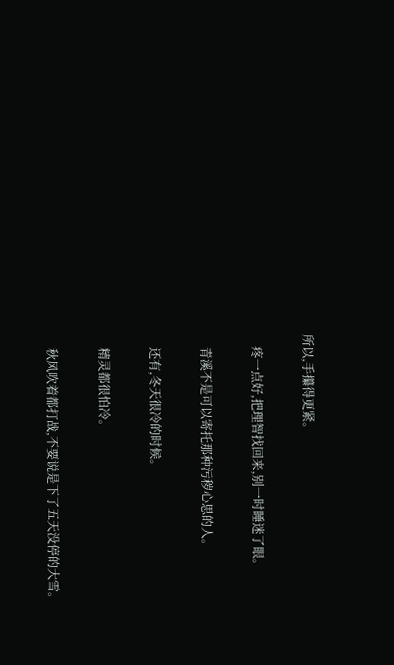所以,手攥得更紧。

    疼一点好,把理智找回来,别一时睡迷了眼。

    青溪不是可以寄托那种污秽心思的人。

    还有,冬天很冷的时候。

    精灵都很怕冷。

    秋风吹着都打战,不要说是下了五天没停的大雪。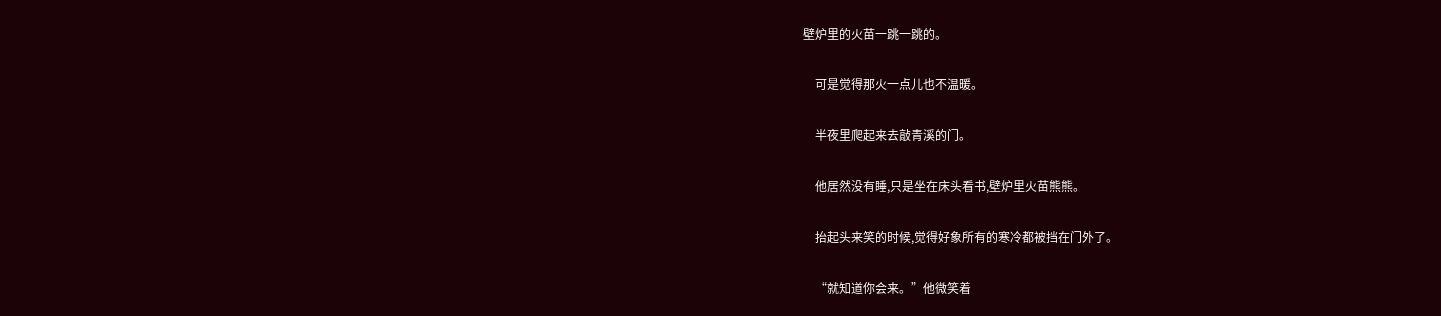壁炉里的火苗一跳一跳的。

    可是觉得那火一点儿也不温暖。

    半夜里爬起来去敲青溪的门。

    他居然没有睡,只是坐在床头看书,壁炉里火苗熊熊。

    抬起头来笑的时候,觉得好象所有的寒冷都被挡在门外了。

    “就知道你会来。”他微笑着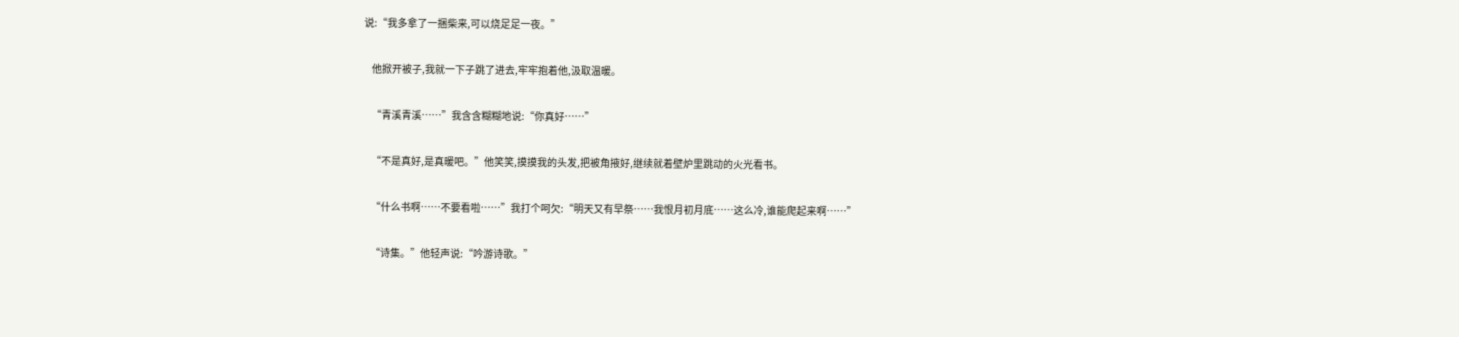说:“我多拿了一捆柴来,可以烧足足一夜。”

    他掀开被子,我就一下子跳了进去,牢牢抱着他,汲取温暖。

    “青溪青溪……”我含含糊糊地说:“你真好……”

    “不是真好,是真暖吧。”他笑笑,摸摸我的头发,把被角掖好,继续就着壁炉里跳动的火光看书。

    “什么书啊……不要看啦……”我打个呵欠:“明天又有早祭……我恨月初月底……这么冷,谁能爬起来啊……”

    “诗集。”他轻声说:“吟游诗歌。”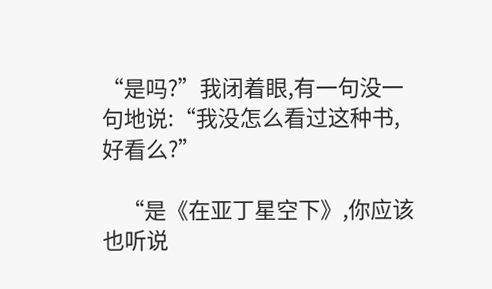“是吗?”我闭着眼,有一句没一句地说:“我没怎么看过这种书,好看么?”

    “是《在亚丁星空下》,你应该也听说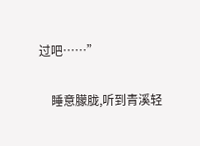过吧……”

    睡意朦胧,听到青溪轻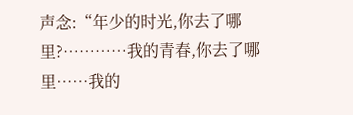声念:“年少的时光,你去了哪里?…………我的青春,你去了哪里……我的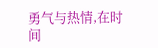勇气与热情,在时间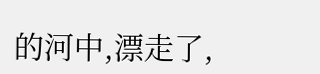的河中,漂走了,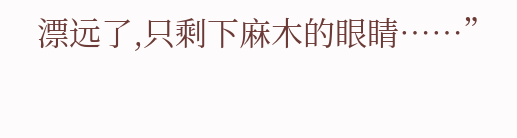漂远了,只剩下麻木的眼睛……”